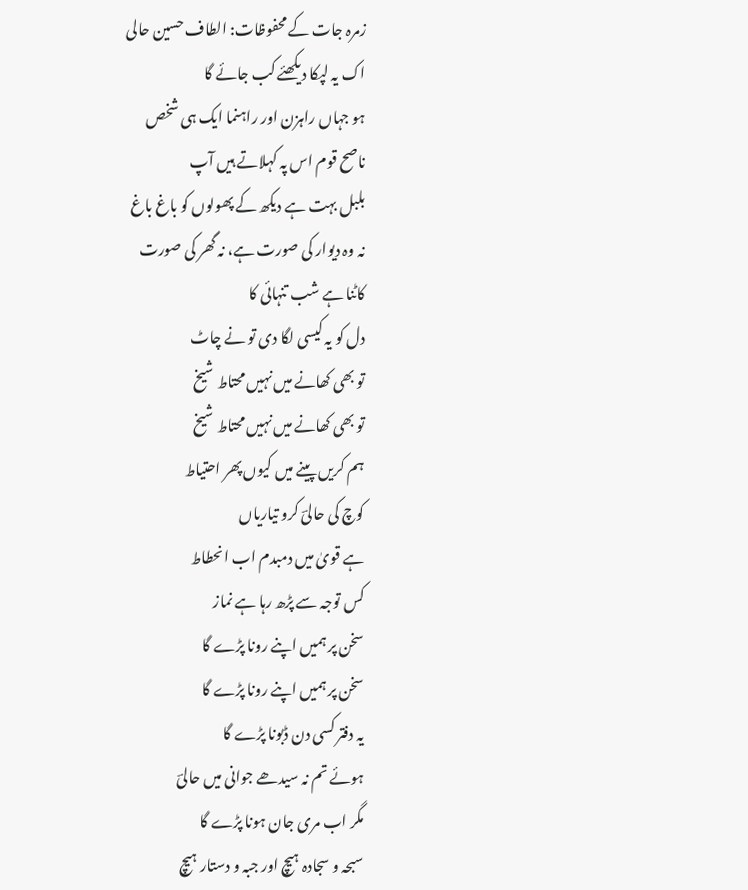زمرہ جات کے محفوظات: الطاف حسین حالی
اک یہ لپکا دیکھئے کب جائے گا
ہو جہاں راہزن اور راہنما ایک ہی شخص
ناصح قوم اس پہ کہلاتے ہیں آپ
بلبل بہت ہے دیکھ کے پھولوں کو باغ باغ
نہ وہ دیوار کی صورت ہے، نہ گھر کی صورت
کاٹنا ہے شب تنہائی کا
دل کو یہ کیسی لگا دی تو نے چاٹ
تو بھی کھانے میں نہیں محتاط شیخ
تو بھی کھانے میں نہیں محتاط شیخ
ہم کریں پینے میں کیوں پھر احتیاط
کوچ کی حالیؔ کرو تیاریاں
ہے قویٰ میں دمبدم اب انحطاط
کس توجہ سے پڑھ رہا ہے نماز
سخن پر ہمیں اپنے رونا پڑے گا
سخن پر ہمیں اپنے رونا پڑے گا
یہ دفتر کسی دن ڈبونا پڑے گا
ہوئے تم نہ سیدھے جوانی میں حالیؔ
مگر اب مری جان ہونا پڑے گا
سبحہ و سجادہ ہیچ اور جبہ و دستار ہیچ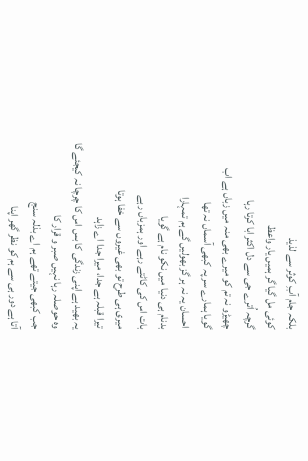بلکہ جام آبِ کوثر سے لذیذ
کوئی مل گیا گر ہمیں یار واعظ
گرچہ اُترے جی سے دل اکثر ابا کرتا رہا
چھیڑو نہ تم کو میرے بھی منہ میں زباں ہے اب
گویا ہمارے سر پہ کبھی آسماں نہ تھا
احسان یہ نہ ہر گز بھولیں گے ہم تمہارا
بدنام ہی دنیا میں نکو نام ہے گویا
بات اس کی کاٹتے رہے اور ہمزباں رہے
میری ہی طرح تو بھی غیروں سے خفا ہوتا
تیرا قبلہ ہے جدا، میرا جدا اے زاہد
یہ بھید ہے اپنی زندگی کا بس اس کا چرچا نہ کیجئے گا
وہ حوصلہ رہا نہیں صبر و قرار کا
جب کبھی جیتے تھے ہم اے بذلہ سنج
آتا ہے دور ہی سے ہم کو نظر گھر اپنا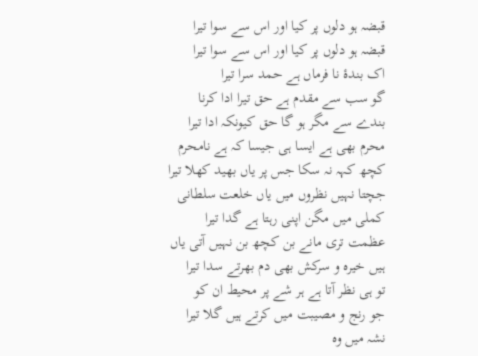قبضہ ہو دلوں پر کیا اور اس سے سوا تیرا
قبضہ ہو دلوں پر کیا اور اس سے سوا تیرا
اک بندۂ نا فرماں ہے حمد سرا تیرا
گو سب سے مقدم ہے حق تیرا ادا کرنا
بندے سے مگر ہو گا حق کیونکہ ادا تیرا
محرم بھی ہے ایسا ہی جیسا کہ ہے نامحرم
کچھ کہہ نہ سکا جس پر یاں بھید کھلا تیرا
جچتا نہیں نظروں میں یاں خلعت سلطانی
کملی میں مگن اپنی رہتا ہے گدا تیرا
عظمت تری مانے بن کچھ بن نہیں آتی یاں
ہیں خیرہ و سرکش بھی دم بھرتے سدا تیرا
تو ہی نظر آتا ہے ہر شے پر محیط ان کو
جو رنج و مصیبت میں کرتے ہیں گلا تیرا
نشہ میں وہ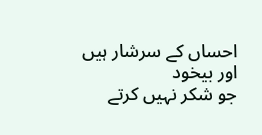احساں کے سرشار ہیں اور بیخود
جو شکر نہیں کرتے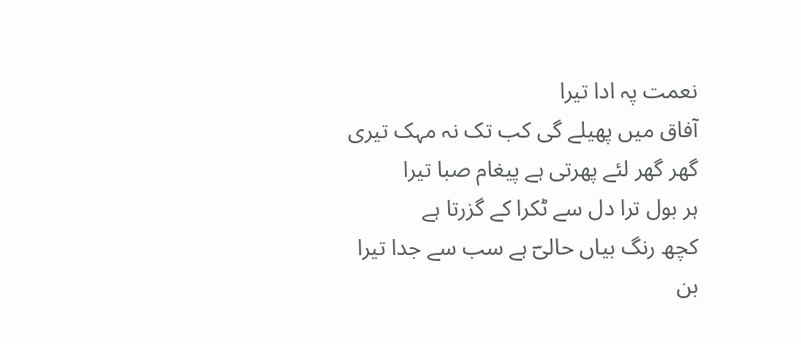نعمت پہ ادا تیرا
آفاق میں پھیلے گی کب تک نہ مہک تیری
گھر گھر لئے پھرتی ہے پیغام صبا تیرا
ہر بول ترا دل سے ٹکرا کے گزرتا ہے
کچھ رنگ بیاں حالیؔ ہے سب سے جدا تیرا
بن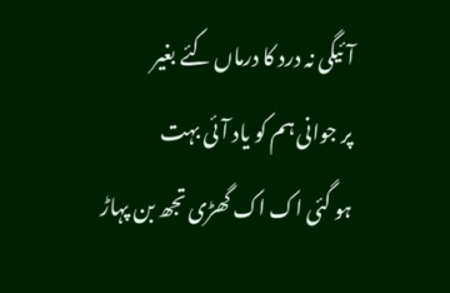آئیگی نہ درد کا درماں کئے بغیر
پر جوانی ہم کو یاد آئی بہت
ہو گئی اک اک گھڑی تجھ بن پہاڑ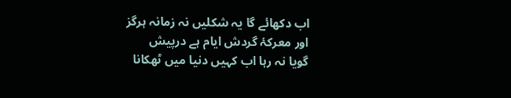اب دکھائے گا یہ شکلیں نہ زمانہ ہرگز
اور معرکۂ گردش ایام ہے درپیش
گویا نہ رہا اب کہیں دنیا میں ٹھکانا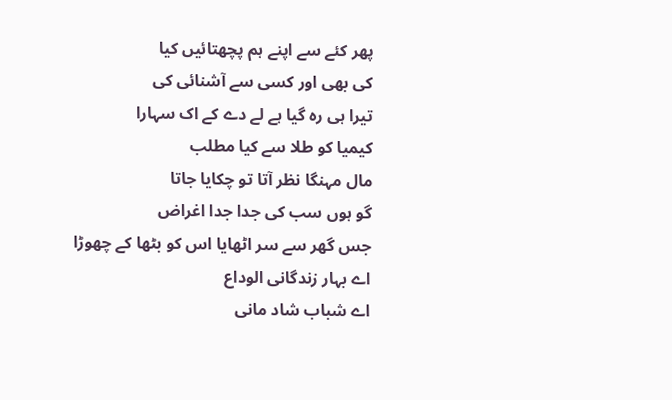پھر کئے سے اپنے ہم پچھتائیں کیا
کی بھی اور کسی سے آشنائی کی
تیرا ہی رہ گیا ہے لے دے کے اک سہارا
کیمیا کو طلا سے کیا مطلب
مال مہنگا نظر آتا تو چکایا جاتا
گو ہوں سب کی جدا جدا اغراض
جس گھر سے سر اٹھایا اس کو بٹھا کے چھوڑا
اے بہار زندگانی الوداع
اے شباب شاد مانی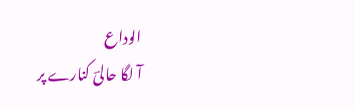الوداع
آ لگا حالیؔ کنارے پر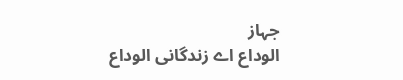جہاز
الوداع اے زندگانی الوداع